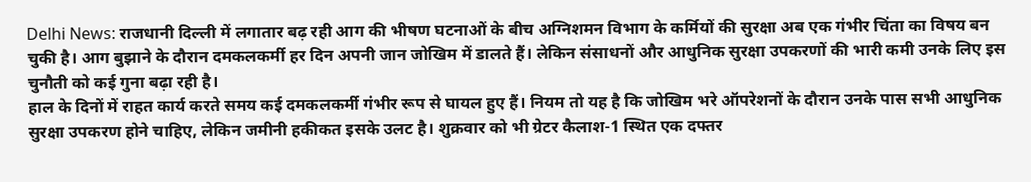Delhi News: राजधानी दिल्ली में लगातार बढ़ रही आग की भीषण घटनाओं के बीच अग्निशमन विभाग के कर्मियों की सुरक्षा अब एक गंभीर चिंता का विषय बन चुकी है। आग बुझाने के दौरान दमकलकर्मी हर दिन अपनी जान जोखिम में डालते हैं। लेकिन संसाधनों और आधुनिक सुरक्षा उपकरणों की भारी कमी उनके लिए इस चुनौती को कई गुना बढ़ा रही है।
हाल के दिनों में राहत कार्य करते समय कई दमकलकर्मी गंभीर रूप से घायल हुए हैं। नियम तो यह है कि जोखिम भरे ऑपरेशनों के दौरान उनके पास सभी आधुनिक सुरक्षा उपकरण होने चाहिए, लेकिन जमीनी हकीकत इसके उलट है। शुक्रवार को भी ग्रेटर कैलाश-1 स्थित एक दफ्तर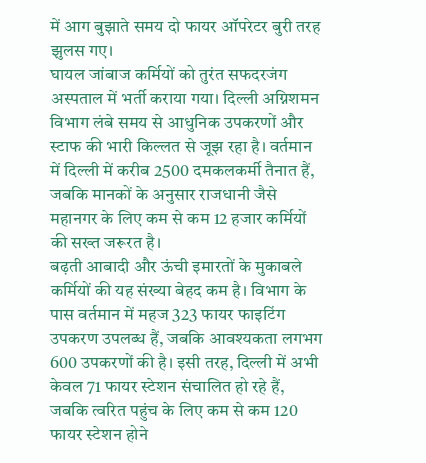में आग बुझाते समय दो फायर ऑपरेटर बुरी तरह झुलस गए।
घायल जांबाज कर्मियों को तुरंत सफदरजंग अस्पताल में भर्ती कराया गया। दिल्ली अग्निशमन विभाग लंबे समय से आधुनिक उपकरणों और स्टाफ की भारी किल्लत से जूझ रहा है। वर्तमान में दिल्ली में करीब 2500 दमकलकर्मी तैनात हैं, जबकि मानकों के अनुसार राजधानी जैसे महानगर के लिए कम से कम 12 हजार कर्मियों की सख्त जरूरत है।
बढ़ती आबादी और ऊंची इमारतों के मुकाबले कर्मियों की यह संख्या बेहद कम है। विभाग के पास वर्तमान में महज 323 फायर फाइटिंग उपकरण उपलब्ध हैं, जबकि आवश्यकता लगभग 600 उपकरणों की है। इसी तरह, दिल्ली में अभी केवल 71 फायर स्टेशन संचालित हो रहे हैं, जबकि त्वरित पहुंच के लिए कम से कम 120 फायर स्टेशन होने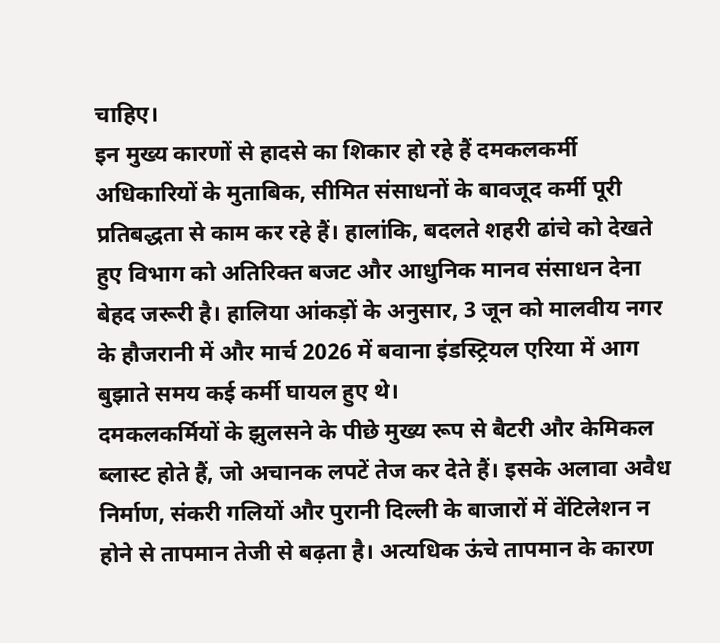चाहिए।
इन मुख्य कारणों से हादसे का शिकार हो रहे हैं दमकलकर्मी
अधिकारियों के मुताबिक, सीमित संसाधनों के बावजूद कर्मी पूरी प्रतिबद्धता से काम कर रहे हैं। हालांकि, बदलते शहरी ढांचे को देखते हुए विभाग को अतिरिक्त बजट और आधुनिक मानव संसाधन देना बेहद जरूरी है। हालिया आंकड़ों के अनुसार, 3 जून को मालवीय नगर के हौजरानी में और मार्च 2026 में बवाना इंडस्ट्रियल एरिया में आग बुझाते समय कई कर्मी घायल हुए थे।
दमकलकर्मियों के झुलसने के पीछे मुख्य रूप से बैटरी और केमिकल ब्लास्ट होते हैं, जो अचानक लपटें तेज कर देते हैं। इसके अलावा अवैध निर्माण, संकरी गलियों और पुरानी दिल्ली के बाजारों में वेंटिलेशन न होने से तापमान तेजी से बढ़ता है। अत्यधिक ऊंचे तापमान के कारण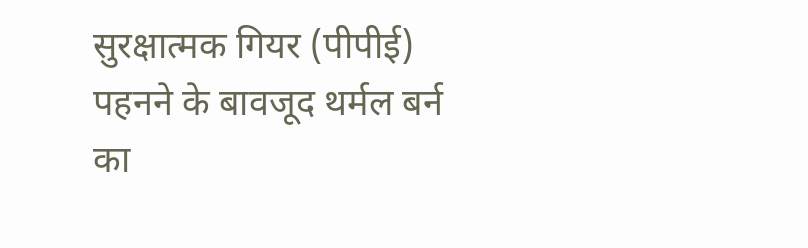सुरक्षात्मक गियर (पीपीई) पहनने के बावजूद थर्मल बर्न का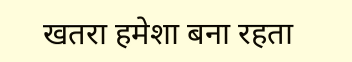खतरा हमेशा बना रहता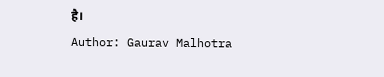है।
Author: Gaurav Malhotra